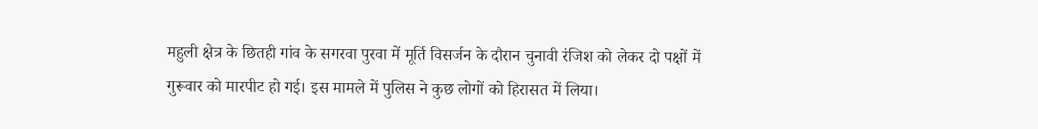महुली क्षेत्र के छितही गांव के सगरवा पुरवा में मूर्ति विसर्जन के दौरान चुनावी रंजिश को लेकर दो पक्षों में गुरूवार को मारपीट हो गई। इस मामले में पुलिस ने कुछ लोगों को हिरासत में लिया।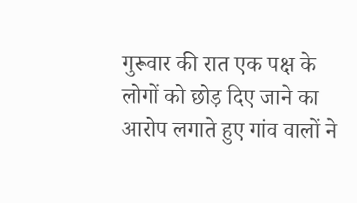गुरूवार की रात एक पक्ष के लोगों को छोड़ दिए जाने का आरोप लगाते हुए गांव वालों ने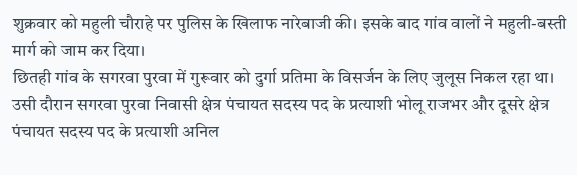शुक्रवार को महुली चौराहे पर पुलिस के खिलाफ नारेबाजी की। इसके बाद गांव वालों ने महुली-बस्ती मार्ग को जाम कर दिया।
छितही गांव के सगरवा पुरवा में गुरूवार को दुर्गा प्रतिमा के विसर्जन के लिए जुलूस निकल रहा था। उसी दौरान सगरवा पुरवा निवासी क्षेत्र पंचायत सदस्य पद के प्रत्याशी भोलू राजभर और दूसरे क्षेत्र पंचायत सदस्य पद के प्रत्याशी अनिल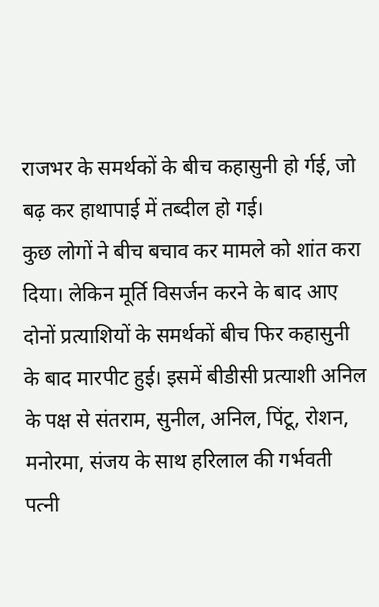राजभर के समर्थकों के बीच कहासुनी हो र्गई, जो बढ़ कर हाथापाई में तब्दील हो गई।
कुछ लोगों ने बीच बचाव कर मामले को शांत करा दिया। लेकिन मूर्ति विसर्जन करने के बाद आए दोनों प्रत्याशियों के समर्थकों बीच फिर कहासुनी के बाद मारपीट हुई। इसमें बीडीसी प्रत्याशी अनिल के पक्ष से संतराम, सुनील, अनिल, पिंटू, रोशन, मनोरमा, संजय के साथ हरिलाल की गर्भवती पत्नी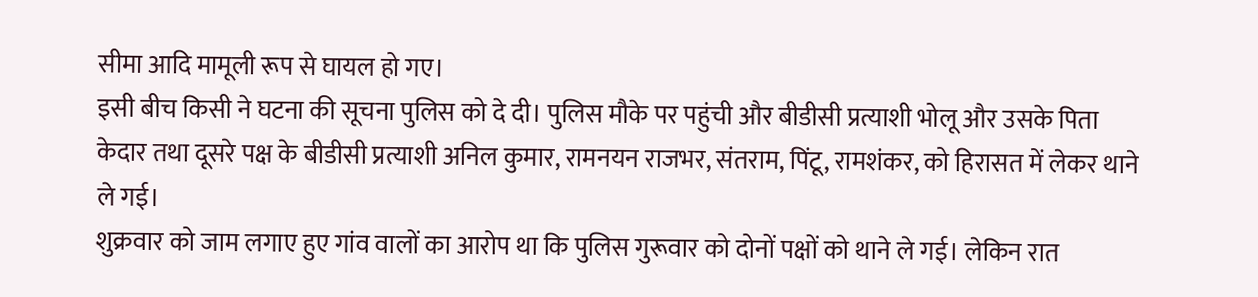सीमा आदि मामूली रूप से घायल हो गए।
इसी बीच किसी ने घटना की सूचना पुलिस को दे दी। पुलिस मौके पर पहुंची और बीडीसी प्रत्याशी भोलू और उसके पिता केदार तथा दूसरे पक्ष के बीडीसी प्रत्याशी अनिल कुमार, रामनयन राजभर, संतराम, पिंटू, रामशंकर, को हिरासत में लेकर थाने ले गई।
शुक्रवार को जाम लगाए हुए गांव वालों का आरोप था कि पुलिस गुरूवार को दोनों पक्षों को थाने ले गई। लेकिन रात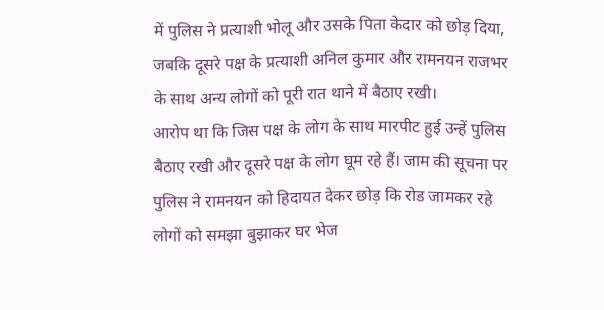में पुलिस ने प्रत्याशी भोलू और उसके पिता केदार को छोड़ दिया, जबकि दूसरे पक्ष के प्रत्याशी अनिल कुमार और रामनयन राजभर के साथ अन्य लोगों को पूरी रात थाने में बैठाए रखी।
आरोप था कि जिस पक्ष के लोग के साथ मारपीट हुई उन्हें पुलिस बैठाए रखी और दूसरे पक्ष के लोग घूम रहे हैं। जाम की सूचना पर पुलिस ने रामनयन को हिदायत देकर छोड़ कि रोड जामकर रहे लोगों को समझा बुझाकर घर भेज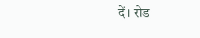दें। रोड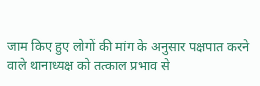जाम किए हुए लोगों की मांग के अनुसार पक्षपात करने वाले थानाध्यक्ष को तत्काल प्रभाव से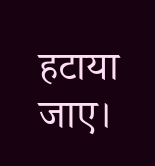हटाया जाए।